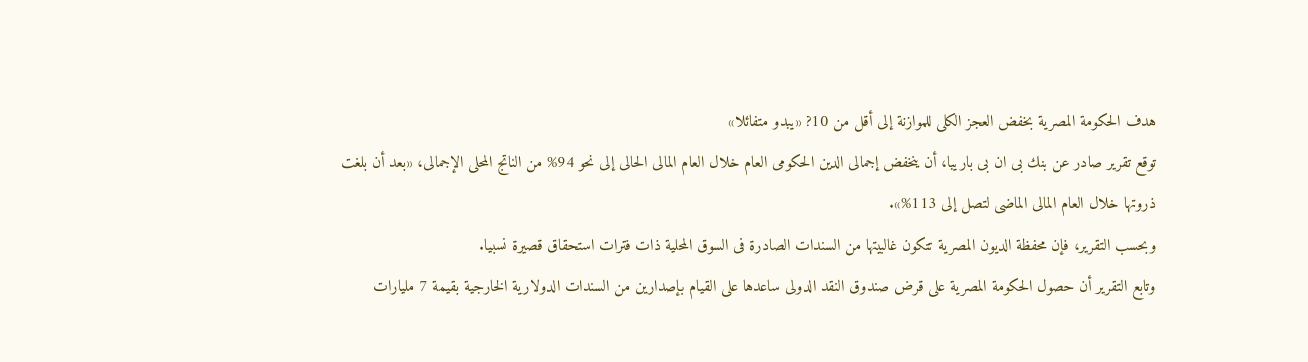هدف الحكومة المصرية بخفض العجز الكلى للموازنة إلى أقل من 10? «يبدو متفائلا»
توقع تقرير صادر عن بنك بى ان بى باريبا، أن ينخفض إجمالى الدين الحكومى العام خلال العام المالى الحالى إلى نحو 94% من الناتج المحلى الإجمالى، «بعد أن بلغت ذروتها خلال العام المالى الماضى لتصل إلى 113%».
وبحسب التقرير، فإن محفظة الديون المصرية تتكون غالبيتها من السندات الصادرة فى السوق المحلية ذات فترات استحقاق قصيرة نسبيا.
وتابع التقرير أن حصول الحكومة المصرية على قرض صندوق النقد الدولى ساعدها على القيام بإصدارين من السندات الدولارية الخارجية بقيمة 7 مليارات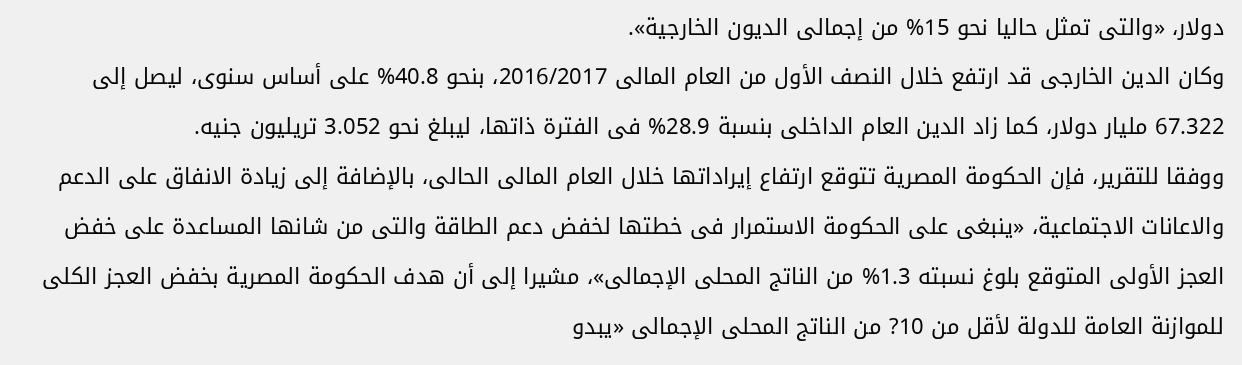دولار، «والتى تمثل حاليا نحو 15% من إجمالى الديون الخارجية».
وكان الدين الخارجى قد ارتفع خلال النصف الأول من العام المالى 2016/2017، بنحو 40.8% على أساس سنوى، ليصل إلى 67.322 مليار دولار، كما زاد الدين العام الداخلى بنسبة 28.9% فى الفترة ذاتها، ليبلغ نحو 3.052 تريليون جنيه.
ووفقا للتقرير، فإن الحكومة المصرية تتوقع ارتفاع إيراداتها خلال العام المالى الحالى، بالإضافة إلى زيادة الانفاق على الدعم والاعانات الاجتماعية، «ينبغى على الحكومة الاستمرار فى خطتها لخفض دعم الطاقة والتى من شانها المساعدة على خفض العجز الأولى المتوقع بلوغ نسبته 1.3% من الناتج المحلى الإجمالى»، مشيرا إلى أن هدف الحكومة المصرية بخفض العجز الكلى للموازنة العامة للدولة لأقل من 10? من الناتج المحلى الإجمالى «يبدو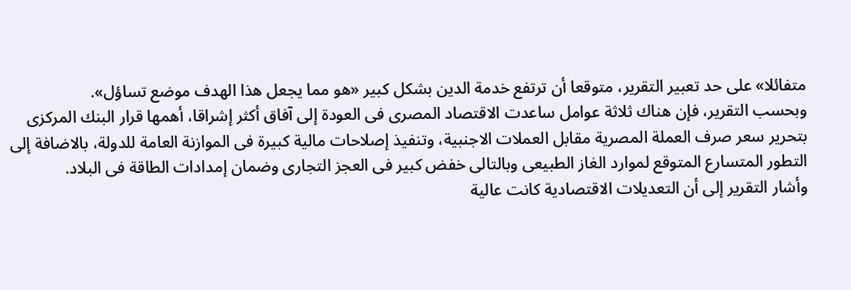متفائلا» على حد تعبير التقرير، متوقعا أن ترتفع خدمة الدين بشكل كبير «هو مما يجعل هذا الهدف موضع تساؤل».
وبحسب التقرير، فإن هناك ثلاثة عوامل ساعدت الاقتصاد المصرى فى العودة إلى آفاق أكثر إشراقا، أهمها قرار البنك المركزى بتحرير سعر صرف العملة المصرية مقابل العملات الاجنبية، وتنفيذ إصلاحات مالية كبيرة فى الموازنة العامة للدولة، بالاضافة إلى التطور المتسارع المتوقع لموارد الغاز الطبيعى وبالتالى خفض كبير فى العجز التجارى وضمان إمدادات الطاقة فى البلاد.
وأشار التقرير إلى أن التعديلات الاقتصادية كانت عالية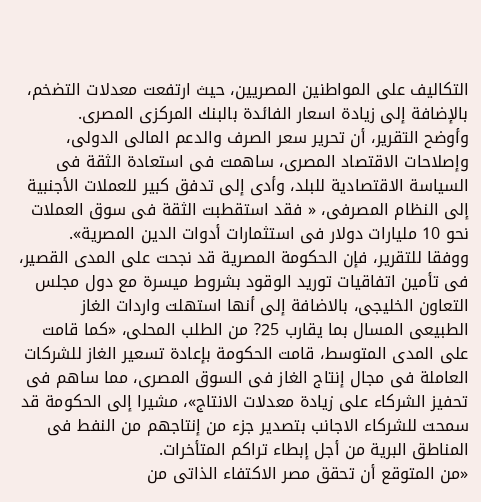التكاليف على المواطنين المصريين، حيث ارتفعت معدلات التضخم، بالإضافة إلى زيادة اسعار الفائدة بالبنك المركزى المصرى.
وأوضح التقرير، أن تحرير سعر الصرف والدعم المالى الدولى، وإصلاحات الاقتصاد المصرى، ساهمت فى استعادة الثقة فى السياسة الاقتصادية للبلد، وأدى إلى تدفق كبير للعملات الأجنبية إلى النظام المصرفى، « فقد استقطبت الثقة فى سوق العملات نحو 10 مليارات دولار فى استثمارات أدوات الدين المصرية».
ووفقا للتقرير، فإن الحكومة المصرية قد نجحت على المدى القصير، فى تأمين اتفاقيات توريد الوقود بشروط ميسرة مع دول مجلس التعاون الخليجى، بالاضافة إلى أنها استهلت واردات الغاز الطبيعى المسال بما يقارب 25? من الطلب المحلى، «كما قامت على المدى المتوسط، قامت الحكومة بإعادة تسعير الغاز للشركات العاملة فى مجال إنتاج الغاز فى السوق المصرى، مما ساهم فى تحفيز الشركاء على زيادة معدلات الانتاج»، مشيرا إلى الحكومة قد سمحت للشركاء الاجانب بتصدير جزء من إنتاجهم من النفط فى المناطق البرية من أجل إبطاء تراكم المتأخرات.
«من المتوقع أن تحقق مصر الاكتفاء الذاتى من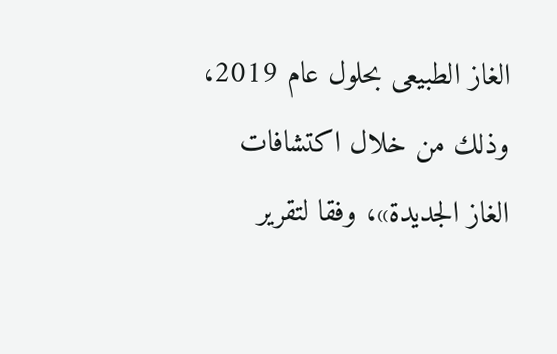الغاز الطبيعى بحلول عام 2019، وذلك من خلال اكتشافات الغاز الجديدة»، وفقا لتقرير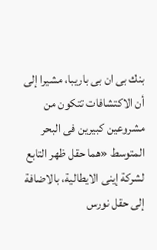بنك بى ان بى باريبا، مشيرا إلى أن الاكتشافات تتكون من مشروعين كبيرين فى البحر المتوسط «هما حقل ظهر التابع لشركة إينى الايطالية، بالاضافة إلى حقل نورس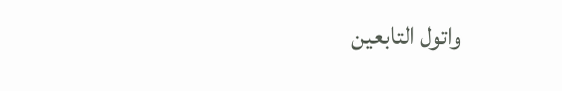واتول التابعين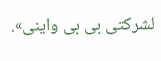لشركتى بى بى واينى».